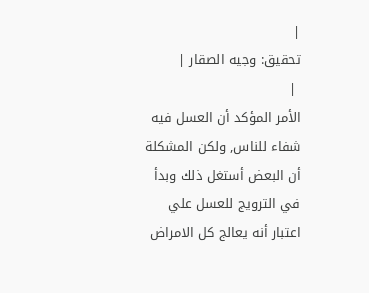|
تحقيق: وجيه الصقار |
 |
الأمر المؤكد أن العسل فيه شفاء للناس, ولكن المشكلة أن البعض أستغل ذلك وبدأ في الترويج للعسل علي اعتبار أنه يعالج كل الامراض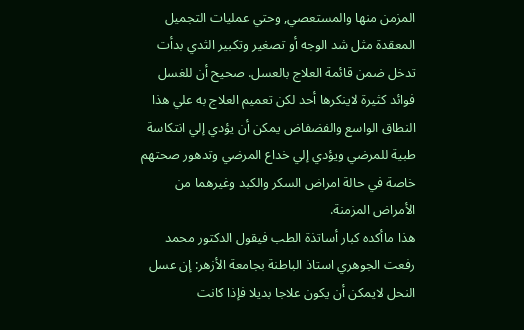المزمن منها والمستعصي, وحتي عمليات التجميل المعقدة مثل شد الوجه أو تصغير وتكبير الثدي بدأت تدخل ضمن قائمة العلاج بالعسل. صحيح أن للغسل فوائد كثيرة لاينكرها أحد لكن تعميم العلاج به علي هذا النطاق الواسع والفضفاض يمكن أن يؤدي إلي انتكاسة طبية للمرضي ويؤدي إلي خداع المرضي وتدهور صحتهم خاصة في حالة امراض السكر والكبد وغيرهما من الأمراض المزمنة.
هذا ماأكده كبار أساتذة الطب فيقول الدكتور محمد رفعت الجوهري استاذ الباطنة بجامعة الأزهر: إن عسل النحل لايمكن أن يكون علاجا بديلا فإذا كانت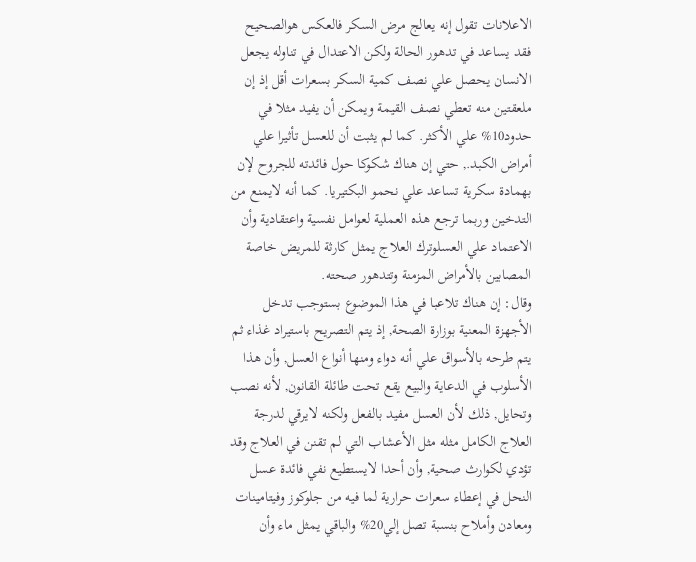الاعلانات تقول إنه يعالج مرض السكر فالعكس هوالصحيح فقد يساعد في تدهور الحالة ولكن الاعتدال في تناوله يجعل الانسان يحصل علي نصف كمية السكر بسعرات أقل إذ إن ملعقتين منه تعطي نصف القيمة ويمكن أن يفيد مثلا في حدود10% علي الأكثر. كما لم يثبت أن للعسل تأثيرا علي أمراض الكبد., حتي إن هناك شكوكا حول فائدته للجروح لإن بهمادة سكرية تساعد علي نحمو البكتيريا. كما أنه لايمنع من التدخين وربما ترجع هذه العملية لعوامل نفسية واعتقادية وأن الاعتماد علي العسلوترك العلاج يمثل كارثة للمريض خاصة المصابين بالأمراض المزمنة وتتدهور صحته.
وقال: إن هناك تلاعبا في هذا الموضوع بستوجب تدخل الأجهزة المعنية بوزارة الصحة, إذ يتم التصريح باستيراد غذاء ثم يتم طرحه بالأسواق علي أنه دواء ومنها أنواع العسل, وأن هذا الأسلوب في الدعاية والبيع يقع تحت طائلة القانون, لأنه نصب وتحايل, ذلك لأن العسل مفيد بالفعل ولكنه لايرقي لدرجة العلاج الكامل مثله مثل الأعشاب التي لم تقنن في العلاج وقد تؤدي لكوارث صحية, وأن أحدا لايستطيع نفي فائدة عسل النحل في إعطاء سعرات حرارية لما فيه من جلوكوز وفيتامينات ومعادن وأملاح بنسبة تصل إلي20% والباقي يمثل ماء وأن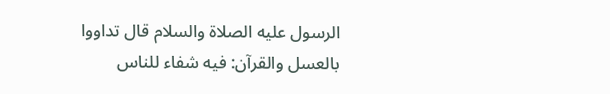الرسول عليه الصلاة والسلام قال تداووا بالعسل والقرآن: فيه شفاء للناس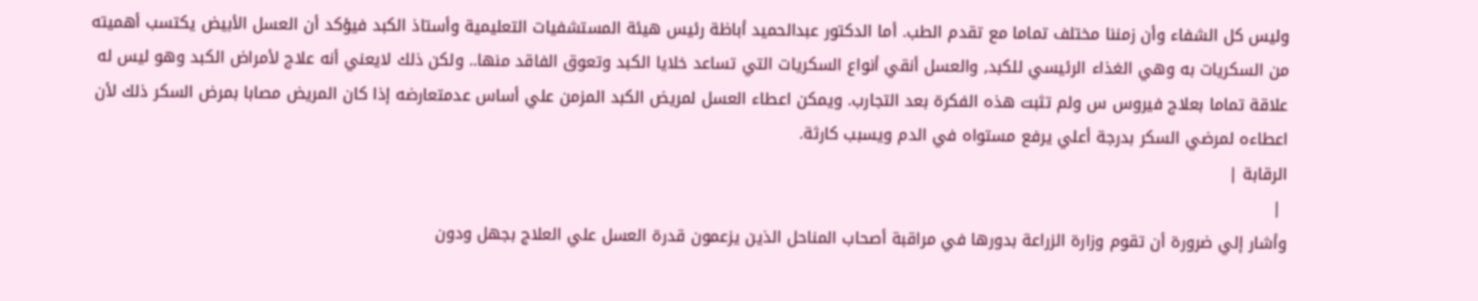وليس كل الشفاء وأن زمننا مختلف تماما مع تقدم الطب. أما الدكتور عبدالحميد أباظة رئيس هيئة المستشفيات التعليمية وأستاذ الكبد فيؤكد أن العسل الأبيض يكتسب أهميته من السكريات به وهي الغذاء الرئيسي للكبد, والعسل أنقي أنواع السكريات التي تساعد خلايا الكبد وتعوق الفاقد منها.. ولكن ذلك لايعني أنه علاج لأمراض الكبد وهو ليس له علاقة تماما بعلاج فيروس س ولم تثبت هذه الفكرة بعد التجارب. ويمكن اعطاء العسل لمريض الكبد المزمن علي أساس عدمتعارضه إذا كان المريض مصابا بمرض السكر ذلك لأن اعطاءه لمرضي السكر بدرجة أعلي يرفع مستواه في الدم ويسبب كارثة.
الرقابة |
 |
وأشار إلي ضرورة أن تقوم وزارة الزراعة بدورها في مراقبة أصحاب المناحل الذين يزعمون قدرة العسل علي العلاج بجهل ودون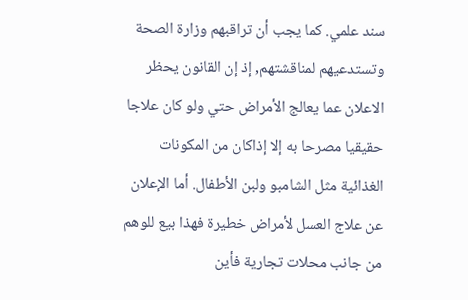سند علمي. كما يجب أن تراقبهم وزارة الصحة وتستدعيهم لمناقشتهم, إذ إن القانون يحظر الاعلان عما يعالج الأمراض حتي ولو كان علاجا حقيقيا مصرحا به إلا إذاكان من المكونات الغذائية مثل الشامبو ولبن الأطفال. أما الإعلان عن علاج العسل لأمراض خطيرة فهذا بيع للوهم من جانب محلات تجارية فأين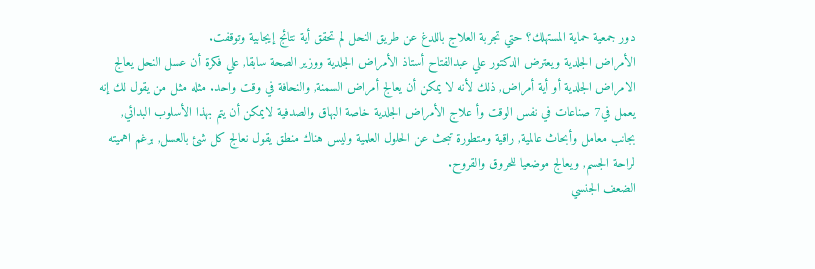دور جمعية حماية المستهلك؟ حتي تجربة العلاج باللدغ عن طريق النحل لم تحقق أية نتائج إيجابية وتوقفت.
الأمراض الجلدية ويعترض الدكتور علي عبدالفتاح أستاذ الأمراض الجلدية ووزير الصحة سابقا, علي فكرة أن عسل النحل يعالج الامراض الجلدية أو أية أمراض, ذلك لأنه لا يمكن أن يعالج أمراض السمنة, والنحافة في وقت واحد. مثله مثل من يقول لك إنه يعمل في7 صناعات في نفس الوقت وأ علاج الأمراض الجلدية خاصة البهاق والصدفية لايمكن أن يتم بهذا الأسلوب البدائي, بجانب معامل وأبحاث عالمية, راقية ومتطورة تبحث عن الحلول العلمية وليس هناك منطق يقول نعالج كل شئ بالعسل, برغم اهميته لراحة الجسم, ويعالج موضعيا للحروق والقروح.
الضعف الجنسي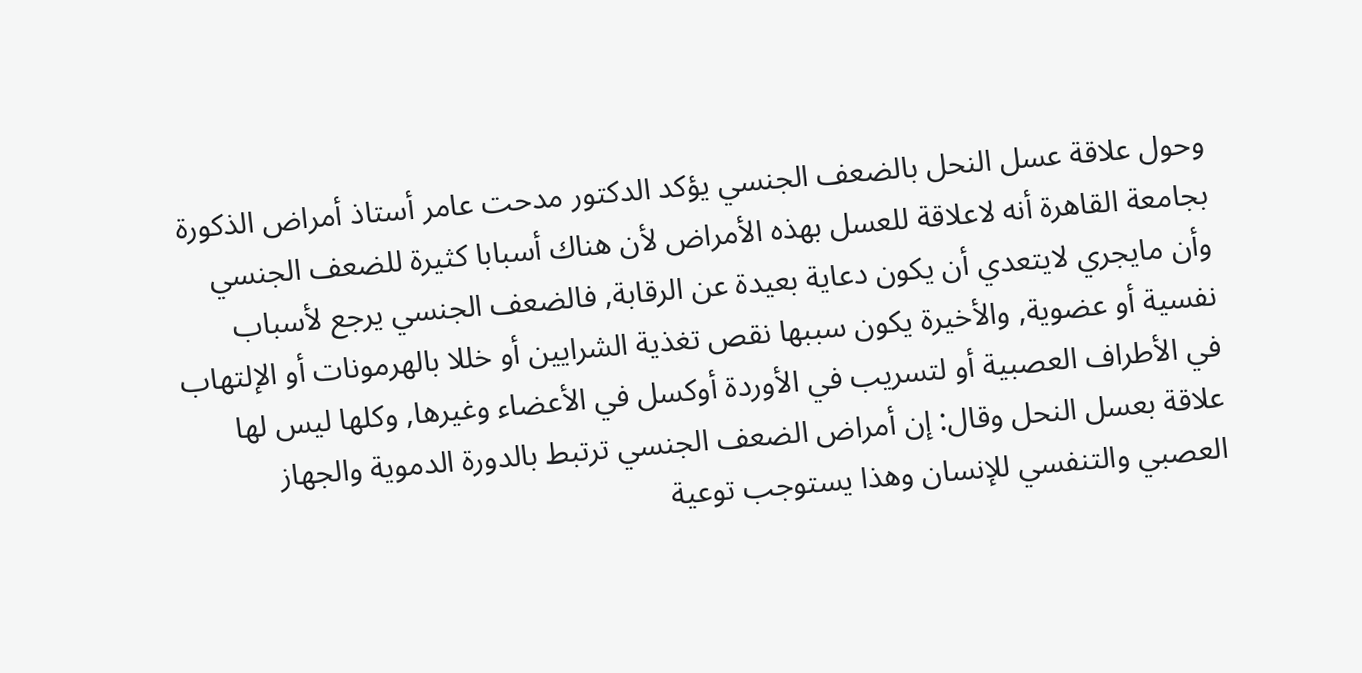وحول علاقة عسل النحل بالضعف الجنسي يؤكد الدكتور مدحت عامر أستاذ أمراض الذكورة بجامعة القاهرة أنه لاعلاقة للعسل بهذه الأمراض لأن هناك أسبابا كثيرة للضعف الجنسي وأن مايجري لايتعدي أن يكون دعاية بعيدة عن الرقابة, فالضعف الجنسي يرجع لأسباب نفسية أو عضوية, والأخيرة يكون سببها نقص تغذية الشرايين أو خللا بالهرمونات أو الإلتهاب في الأطراف العصبية أو لتسريب في الأوردة أوكسل في الأعضاء وغيرها, وكلها ليس لها علاقة بعسل النحل وقال: إن أمراض الضعف الجنسي ترتبط بالدورة الدموية والجهاز العصبي والتنفسي للإنسان وهذا يستوجب توعية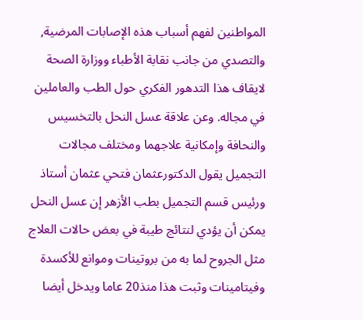المواطنين لفهم أسباب هذه الإصابات المرضية, والتصدي من جانب نقابة الأطباء ووزارة الصحة لايقاف هذا التدهور الفكري حول الطب والعاملين في مجاله. وعن علاقة عسل النحل بالتخسيس والنحافة وإمكانية علاجهما ومختلف مجالات التجميل يقول الدكتورعثمان فتحي عثمان أستاذ ورئيس قسم التجميل بطب الأزهر إن عسل النحل يمكن أن يؤدي لنتائج طيبة في بعض حالات العلاج مثل الجروح لما به من بروتينات وموانع للأكسدة وفيتامينات وثبت هذا منذ20 عاما ويدخل أيضا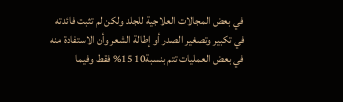في بعض المجالات العلاجية للجلد ولكن لم تثبت فائدته في تكبير وتصغير الصدر أو إطالة الشعر وأن الاستفادة منه في بعض العمليات تتم بنسبة10 15% فقط وفيما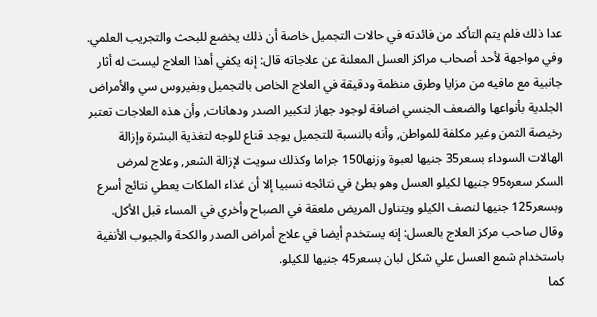عدا ذلك فلم يتم التأكد من فائدته في حالات التجميل خاصة أن ذلك يخضع للبحث والتجريب العلمي.
وفي مواجهة لأحد أصحاب مراكز العسل المعلنة عن علاجاته قال: إنه يكفي أهذا العلاج ليست له أثار جانبية مع مافيه من مزايا وطرق منظمة ودقيقة في العلاج الخاص بالتجميل وبفيروس سي والأمراض الجلدية بأنواعها والضعف الجنسي اضافة لوجود جهاز لتكبير الصدر ودهانات, وأن هذه العلاجات تعتبر رخيصة الثمن وغير مكلفة للمواطن, وأنه بالنسبة للتجميل يوجد قناع للوجه لتغذية البشرة وإزالة الهالات السوداء بسعر35 جنيها لعبوة وزنها150 جراما وكذلك سويت لإزالة الشعر, وعلاج لمرض السكر سعره95 جنيها لكيلو العسل وهو بطئ في نتائجه نسبيا إلا أن غذاء الملكات يعطي نتائج أسرع وبسعر125 جنيها لنصف الكيلو ويتناول المريض ملعقة في الصباح وأخري في المساء قبل الأكل. وقال صاحب مركز العلاج بالعسل: إنه يستخدم أيضا في علاج أمراض الصدر والكحة والجيوب الأنفية باستخدام شمع العسل علي شكل لبان بسعر45 جنيها للكيلو.
كما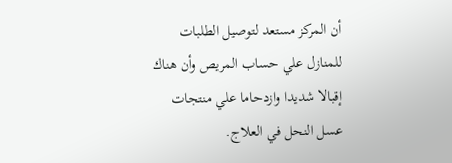أن المركز مستعد لتوصيل الطلبات للمنازل علي حساب المريص وأن هناك إقبالا شديدا وازدحاما علي منتجات عسل النحل في العلاج.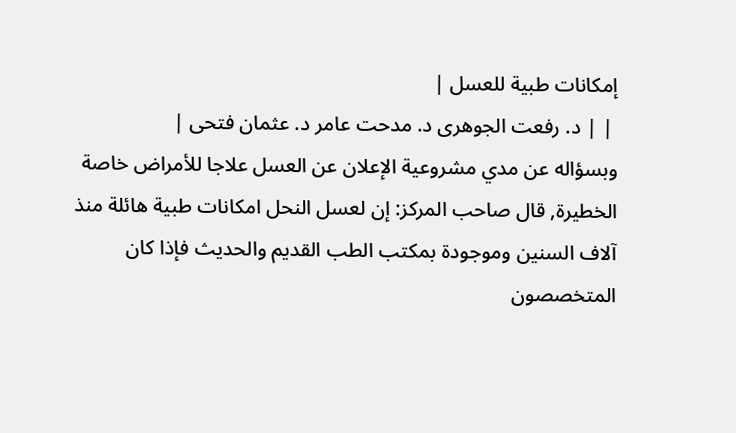إمكانات طبية للعسل |
 | | د. رفعت الجوهرى د. مدحت عامر د. عثمان فتحى |
وبسؤاله عن مدي مشروعية الإعلان عن العسل علاجا للأمراض خاصة الخطيرة, قال صاحب المركز: إن لعسل النحل امكانات طبية هائلة منذ آلاف السنين وموجودة بمكتب الطب القديم والحديث فإذا كان المتخصصون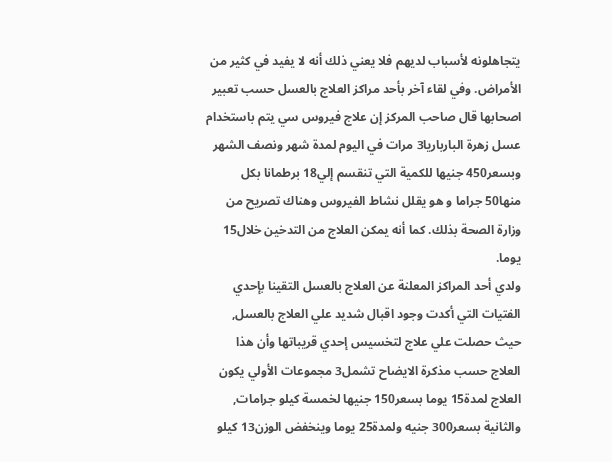يتجاهلونه لأسباب لديهم فلا يعني ذلك أنه لا يفيد في كثير من الأمراض. وفي لقاء آخر بأحد مراكز العلاج بالعسل حسب تعبير اصحابها قال صاحب المركز إن علاج فيروس سي يتم باستخدام عسل زهرة البارباريا3 مرات في اليوم لمدة شهر ونصف الشهر وبسعر450 جنيها للكمية التي تنقسم إلي18 برطمانا بكل منها50 جراما و هو يقلل نشاط الفيروس وهناك تصريح من وزارة الصحة بذلك. كما أنه يمكن العلاج من التدخين خلال15 يوما.
ولدي أحد المراكز المعلنة عن العلاج بالعسل التقينا بإحدي الفتيات التي أكدت وجود اقبال شديد علي العلاج بالعسل, حيث حصلت علي علاج لتخسيس إحدي قريباتها وأن هذا العلاج حسب مذكرة الايضاح تشمل3 مجموعات الأولي يكون العلاج لمدة15 يوما بسعر150 جنيها لخمسة كيلو جرامات, والثانية بسعر300 جنيه ولمدة25 يوما وينخفض الوزن13 كيلو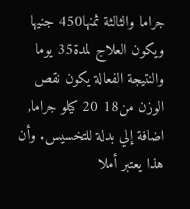جراما والثالثة ثمنها450 جنيها ويكون العلاج لمدة35 يوما والنتيجة الفعالة يكون نقص الوزن من18 20 كيلو جراما, اضافة إلي بدلة للتخسيس. وأن هذا يعتبر أملا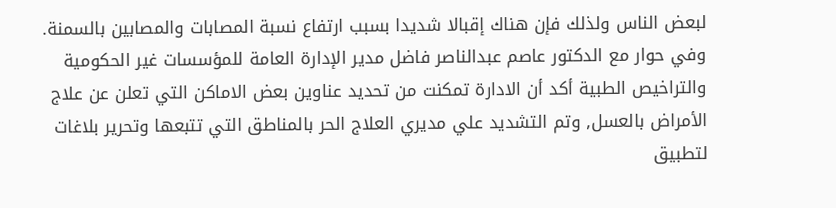لبعض الناس ولذلك فإن هناك إقبالا شديدا بسبب ارتفاع نسبة المصابات والمصابين بالسمنة.
وفي حوار مع الدكتور عاصم عبدالناصر فاضل مدير الإدارة العامة للمؤسسات غير الحكومية والتراخيص الطبية أكد أن الادارة تمكنت من تحديد عناوين بعض الاماكن التي تعلن عن علاج الأمراض بالعسل, وتم التشديد علي مديري العلاج الحر بالمناطق التي تتبعها وتحرير بلاغات لتطبيق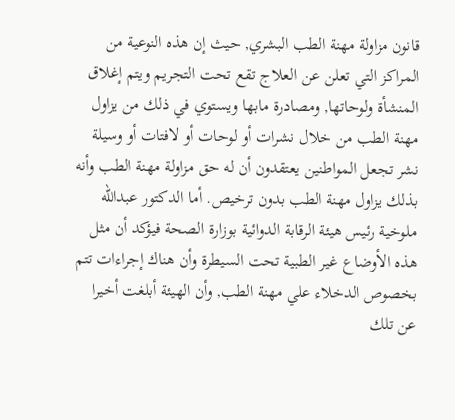قانون مزاولة مهنة الطب البشري, حيث إن هذه النوعية من المراكز التي تعلن عن العلاج تقع تحت التجريم ويتم إغلاق المنشأة ولوحاتها, ومصادرة مابها ويستوي في ذلك من يزاول مهنة الطب من خلال نشرات أو لوحات أو لافتات أو وسيلة نشر تجعل المواطنين يعتقدون أن له حق مزاولة مهنة الطب وأنه بذلك يزاول مهنة الطب بدون ترخيص. أما الدكتور عبدالله ملوخية رئيس هيئة الرقابة الدوائية بوزارة الصحة فيؤكد أن مثل هذه الأوضاع غير الطبية تحت السيطرة وأن هناك إجراءات تتم بخصوص الدخلاء علي مهنة الطب, وأن الهيئة أبلغت أخيرا عن تلك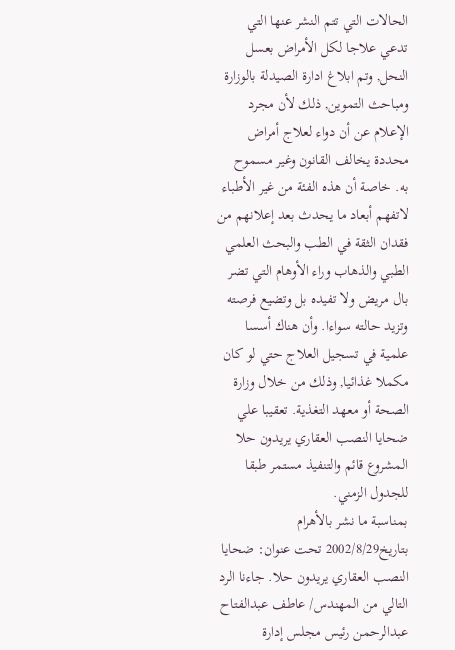الحالات التي تتم النشر عنها التي تدعي علاجا لكل الأمراض بعسل النحل, وتم ابلاغ ادارة الصيدلة بالوزارة ومباحث التموين, ذلك لأن مجرد الإعلام عن أن دواء لعلاج أمراض محددة يخالف القانون وغير مسموح به. خاصة أن هذه الفئة من غير الأطباء لاتفهم أبعاد ما يحدث بعد إعلانهم من فقدان الثقة في الطب والبحث العلمي الطبي والذهاب وراء الأوهام التي تضر بال مريض ولا تفيده بل وتضيع فرصته وتزيد حالته سواءا. وأن هناك أسسا علمية في تسجيل العلاج حتي لو كان مكملا غذائيا, وذلك من خلال وزارة الصحة أو معهد التغذية. تعقيبا علي ضحايا النصب العقاري يريدون حلا المشروع قائم والتنفيذ مستمر طبقا للجدول الزمني.
بمناسبة ما نشر بالأهرام بتاريخ2002/8/29 تحت عنوان: ضحايا النصب العقاري يريدون حلا. جاءنا الرد التالي من المهندس/ عاطف عبدالفتاح عبدالرحمن رئيس مجلس إدارة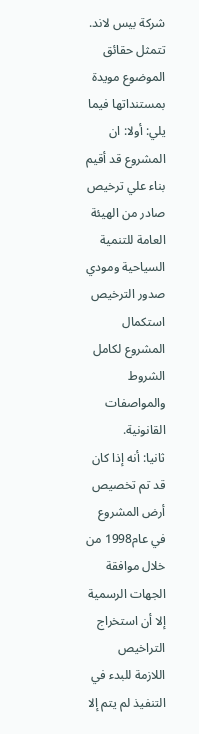شركة بيس لاند.
تتمثل حقائق الموضوع مويدة بمستنداتها فيما يلي: أولا: ان المشروع قد أقيم بناء علي ترخيص صادر من الهيئة العامة للتنمية السياحية ومودي صدور الترخيص استكمال المشروع لكامل الشروط والمواصفات القانونية.
ثانيا: أنه إذا كان قد تم تخصيص أرض المشروع في عام1998 من خلال موافقة الجهات الرسمية إلا أن استخراج التراخيص اللازمة للبدء في التنفيذ لم يتم إلا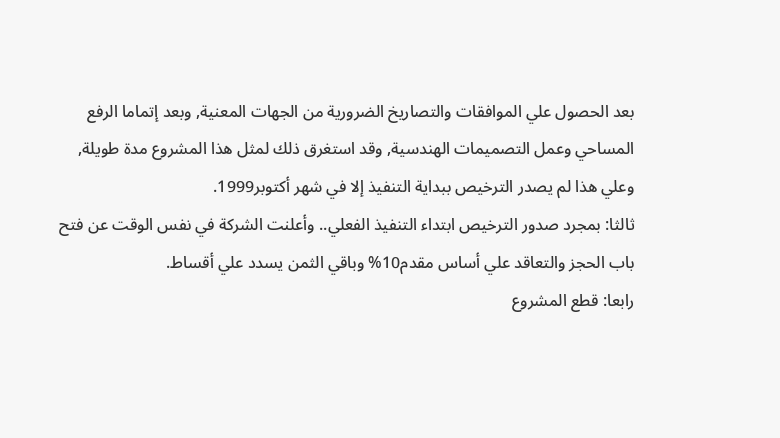بعد الحصول علي الموافقات والتصاريخ الضرورية من الجهات المعنية, وبعد إتماما الرفع المساحي وعمل التصميمات الهندسية, وقد استغرق ذلك لمثل هذا المشروع مدة طويلة, وعلي هذا لم يصدر الترخيص ببداية التنفيذ إلا في شهر أكتوبر1999.
ثالثا: بمجرد صدور الترخيص ابتداء التنفيذ الفعلي.. وأعلنت الشركة في نفس الوقت عن فتح باب الحجز والتعاقد علي أساس مقدم10% وباقي الثمن يسدد علي أقساط.
رابعا: قطع المشروع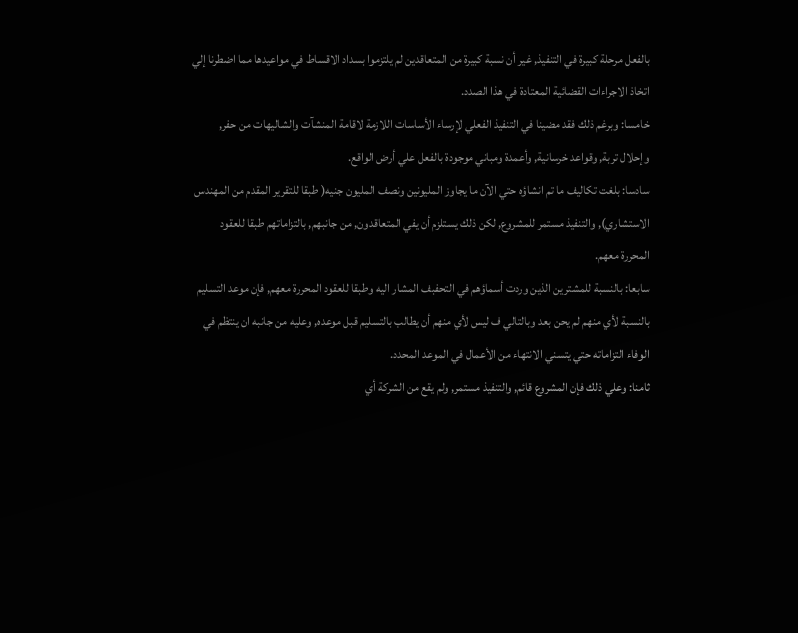بالفعل مرحلة كبيرة في التنفيذ, غير أن نسبة كبيرة من المتعاقدين لم يلتزموا بسداد الاقساط في مواعيدها مما اضطرنا إلي اتخاذ الاجراءات القضائية المعتادة في هذا الصدد.
خامسا: وبرغم ذلك فقد مضينا في التنفيذ الفعلي لإرساء الأساسات اللازمة لاقامة المنشآت والشاليهات من حفر, وإحلال تربة, وقواعد خرسانية, وأعمدة ومباني موجودة بالفعل علي أرض الواقع.
سادسا: بلغت تكاليف ما تم انشاؤه حتي الآن ما يجاوز المليونين ونصف المليون جنيه( طبقا للتقرير المقدم من المهندس الاستشاري), والتنفيذ مستمر للمشروع, لكن ذلك يستلزم أن يفي المتعاقدون, من جانبهم, بالتزاماتهم طبقا للعقود المحررة معهم.
سابعا: بالنسبة للمشترين الذين وردت أسماؤهم في التحفبف المشار اليه وطبقا للعقود المحررة معهم, فإن موعد التسليم بالنسبة لأي منهم لم يحن بعد وبالتالي ف ليس لأي منهم أن يطالب بالتسليم قبل موعده, وعليه من جانبه ان ينتظم في الوفاء التزاماته حتي يتسني الانتهاء من الأعمال في الموعد المحدد.
ثامنا: وعلي ذلك فإن المشروع قائم, والتنفيذ مستمر, ولم يقع من الشركة أي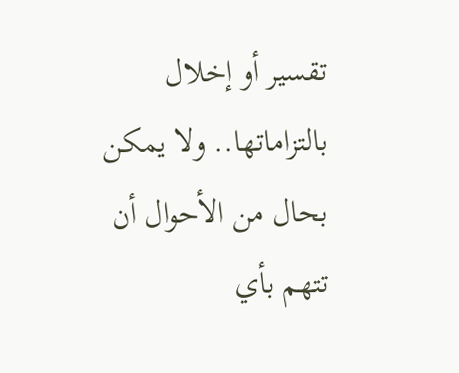تقسير أو إخلال بالتزاماتها.. ولا يمكن بحال من الأحوال أن تتهم بأي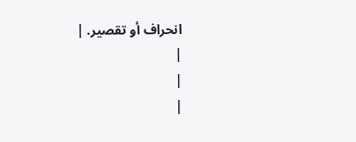انحراف أو تقصير. |
|
|
|